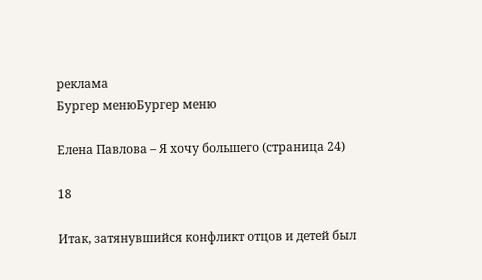реклама
Бургер менюБургер меню

Елена Павлова – Я хочу большего (страница 24)

18

Итак, затянувшийся конфликт отцов и детей был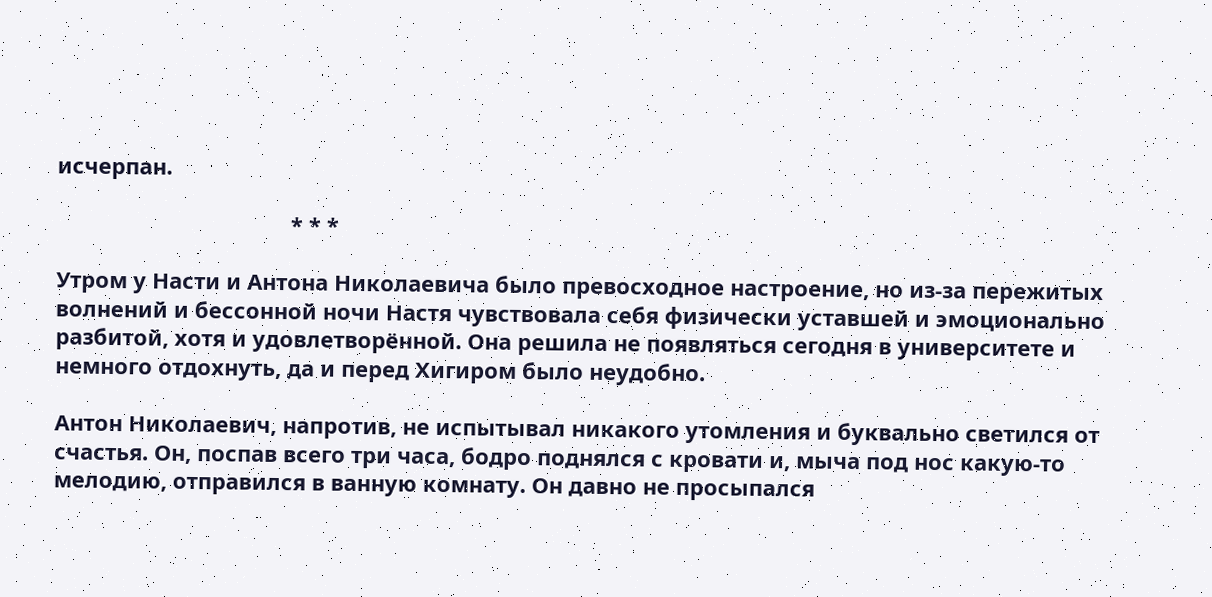исчерпан.

                                       * * *

Утром у Насти и Антона Николаевича было превосходное настроение, но из-за пережитых волнений и бессонной ночи Настя чувствовала себя физически уставшей и эмоционально разбитой, хотя и удовлетворённой. Она решила не появляться сегодня в университете и немного отдохнуть, да и перед Хигиром было неудобно.

Антон Николаевич, напротив, не испытывал никакого утомления и буквально светился от счастья. Он, поспав всего три часа, бодро поднялся с кровати и, мыча под нос какую-то мелодию, отправился в ванную комнату. Он давно не просыпался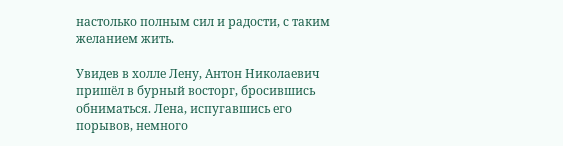настолько полным сил и радости, с таким желанием жить.

Увидев в холле Лену, Антон Николаевич пришёл в бурный восторг, бросившись обниматься. Лена, испугавшись его порывов, немного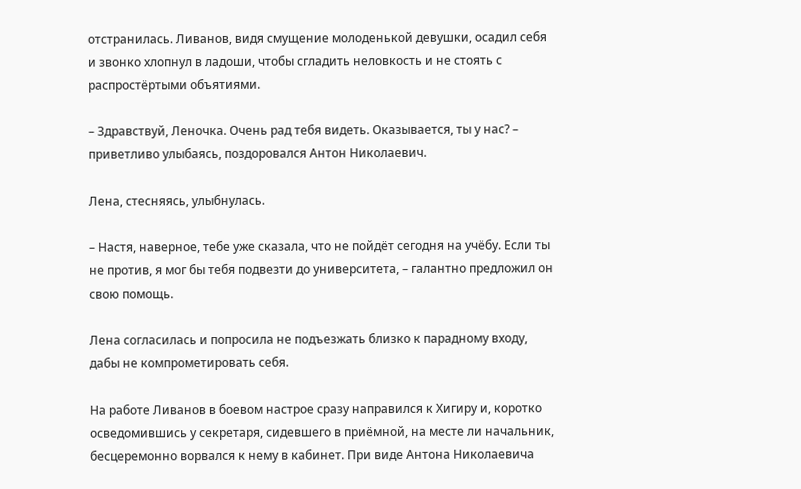отстранилась. Ливанов, видя смущение молоденькой девушки, осадил себя и звонко хлопнул в ладоши, чтобы сгладить неловкость и не стоять с распростёртыми объятиями.

– Здравствуй, Леночка. Очень рад тебя видеть. Оказывается, ты у нас? – приветливо улыбаясь, поздоровался Антон Николаевич.

Лена, стесняясь, улыбнулась.

– Настя, наверное, тебе уже сказала, что не пойдёт сегодня на учёбу. Если ты не против, я мог бы тебя подвезти до университета, – галантно предложил он свою помощь.

Лена согласилась и попросила не подъезжать близко к парадному входу, дабы не компрометировать себя.

На работе Ливанов в боевом настрое сразу направился к Хигиру и, коротко осведомившись у секретаря, сидевшего в приёмной, на месте ли начальник, бесцеремонно ворвался к нему в кабинет. При виде Антона Николаевича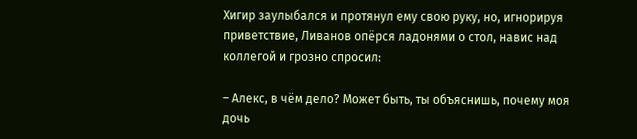Хигир заулыбался и протянул ему свою руку, но, игнорируя приветствие, Ливанов опёрся ладонями о стол, навис над коллегой и грозно спросил:

– Алекс, в чём дело? Может быть, ты объяснишь, почему моя дочь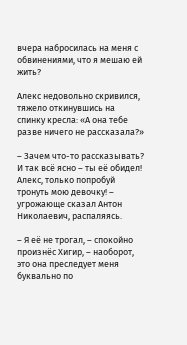вчера набросилась на меня с обвинениями, что я мешаю ей жить?

Алекс недовольно скривился, тяжело откинувшись на спинку кресла: «А она тебе разве ничего не рассказала?»

– Зачем что-то рассказывать? И так всё ясно – ты её обидел! Алекс, только попробуй тронуть мою девочку! – угрожающе сказал Антон Николаевич, распаляясь.

– Я её не трогал, – спокойно произнёс Хигир, – наоборот, это она преследует меня буквально по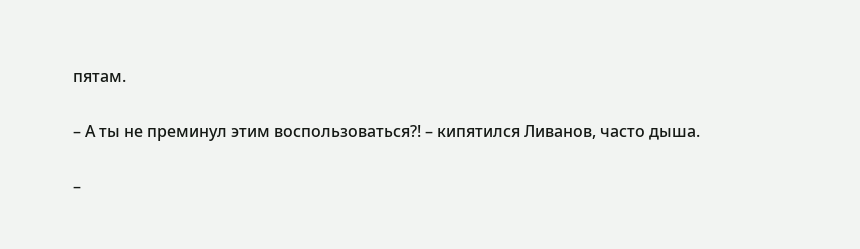пятам.

– А ты не преминул этим воспользоваться?! – кипятился Ливанов, часто дыша.

–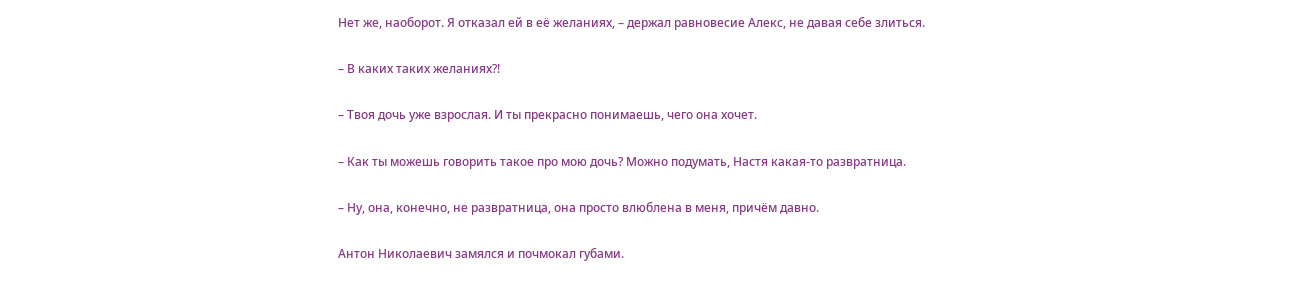Нет же, наоборот. Я отказал ей в её желаниях, – держал равновесие Алекс, не давая себе злиться.

– В каких таких желаниях?!

– Твоя дочь уже взрослая. И ты прекрасно понимаешь, чего она хочет.

– Как ты можешь говорить такое про мою дочь? Можно подумать, Настя какая-то развратница.

– Ну, она, конечно, не развратница, она просто влюблена в меня, причём давно.

Антон Николаевич замялся и почмокал губами.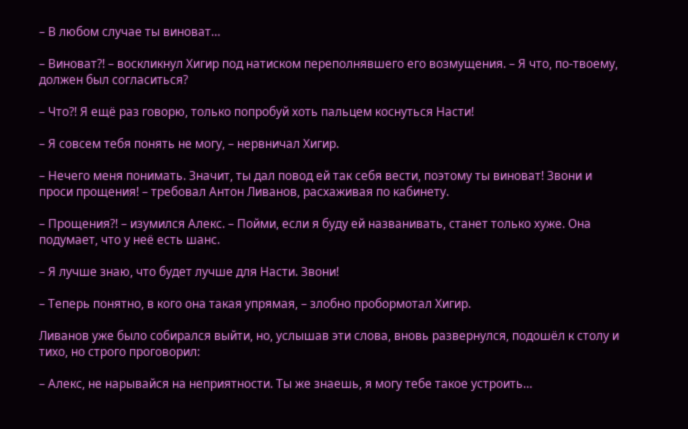– В любом случае ты виноват…

– Виноват?! – воскликнул Хигир под натиском переполнявшего его возмущения. – Я что, по-твоему, должен был согласиться?

– Что?! Я ещё раз говорю, только попробуй хоть пальцем коснуться Насти!

– Я совсем тебя понять не могу, – нервничал Хигир.

– Нечего меня понимать. Значит, ты дал повод ей так себя вести, поэтому ты виноват! Звони и проси прощения! – требовал Антон Ливанов, расхаживая по кабинету.

– Прощения?! – изумился Алекс. – Пойми, если я буду ей названивать, станет только хуже. Она подумает, что у неё есть шанс.

– Я лучше знаю, что будет лучше для Насти. Звони!

– Теперь понятно, в кого она такая упрямая, – злобно пробормотал Хигир.

Ливанов уже было собирался выйти, но, услышав эти слова, вновь развернулся, подошёл к столу и тихо, но строго проговорил:

– Алекс, не нарывайся на неприятности. Ты же знаешь, я могу тебе такое устроить…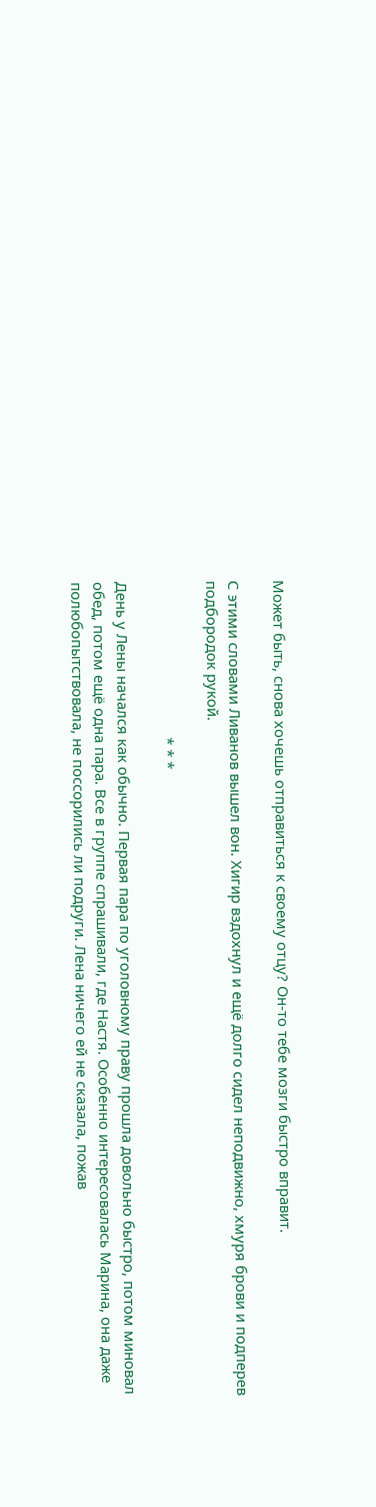Может быть, снова хочешь отправиться к своему отцу? Он-то тебе мозги быстро вправит.

С этими словами Ливанов вышел вон. Хигир вздохнул и ещё долго сидел неподвижно, хмуря брови и подперев подбородок рукой.

                                       * * *

День у Лены начался как обычно. Первая пара по уголовному праву прошла довольно быстро, потом миновал обед, потом ещё одна пара. Все в группе спрашивали, где Настя. Особенно интересовалась Марина, она даже полюбопытствовала, не поссорились ли подруги. Лена ничего ей не сказала, пожав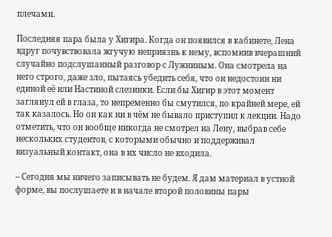плечами.

Последняя пара была у Хигира. Когда он появился в кабинете, Лена вдруг почувствовала жгучую неприязнь к нему, вспомнив вчерашний случайно подслушанный разговор с Лужниным. Она смотрела на него строго, даже зло, пытаясь убедить себя, что он недостоин ни единой её или Настиной слезинки. Если бы Хигир в этот момент заглянул ей в глаза, то непременно бы смутился, по крайней мере, ей так казалось. Но он как ни в чём не бывало приступил к лекции. Надо отметить, что он вообще никогда не смотрел на Лену, выбрав себе нескольких студентов, с которыми обычно и поддерживал визуальный контакт, она в их число не входила.

– Сегодня мы ничего записывать не будем. Я дам материал в устной форме, вы послушаете и в начале второй половины пары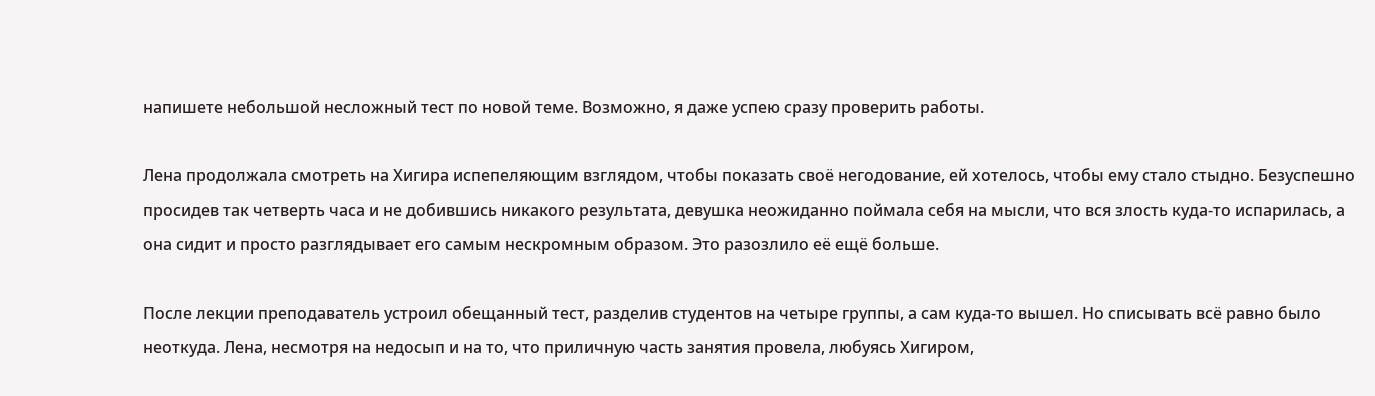напишете небольшой несложный тест по новой теме. Возможно, я даже успею сразу проверить работы.

Лена продолжала смотреть на Хигира испепеляющим взглядом, чтобы показать своё негодование, ей хотелось, чтобы ему стало стыдно. Безуспешно просидев так четверть часа и не добившись никакого результата, девушка неожиданно поймала себя на мысли, что вся злость куда-то испарилась, а она сидит и просто разглядывает его самым нескромным образом. Это разозлило её ещё больше.

После лекции преподаватель устроил обещанный тест, разделив студентов на четыре группы, а сам куда-то вышел. Но списывать всё равно было неоткуда. Лена, несмотря на недосып и на то, что приличную часть занятия провела, любуясь Хигиром,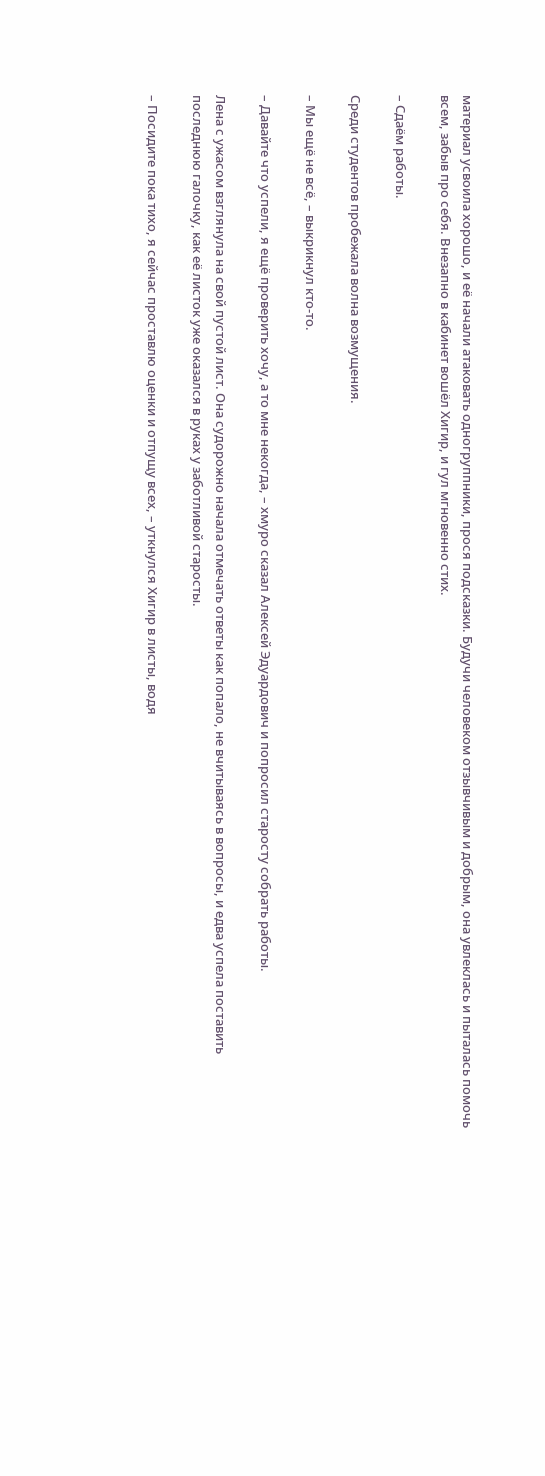материал усвоила хорошо, и её начали атаковать одногруппники, прося подсказки. Будучи человеком отзывчивым и добрым, она увлеклась и пыталась помочь всем, забыв про себя. Внезапно в кабинет вошёл Хигир, и гул мгновенно стих.

– Сдаём работы.

Среди студентов пробежала волна возмущения.

– Мы ещё не всё, – выкрикнул кто-то.

– Давайте что успели, я ещё проверить хочу, а то мне некогда, – хмуро сказал Алексей Эдуардович и попросил старосту собрать работы.

Лена с ужасом взглянула на свой пустой лист. Она судорожно начала отмечать ответы как попало, не вчитываясь в вопросы, и едва успела поставить последнюю галочку, как её листок уже оказался в руках у заботливой старосты.

– Посидите пока тихо, я сейчас проставлю оценки и отпущу всех, – уткнулся Хигир в листы, водя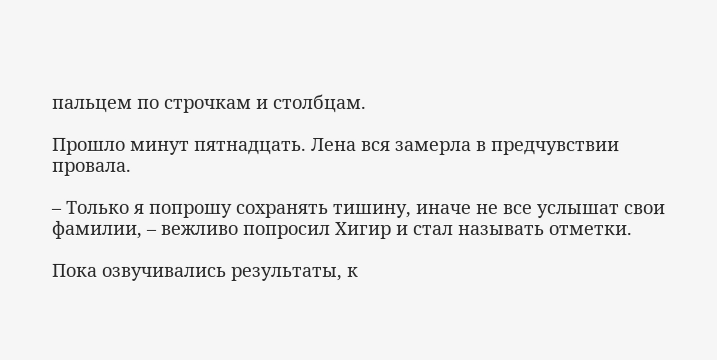пальцем по строчкам и столбцам.

Прошло минут пятнадцать. Лена вся замерла в предчувствии провала.

– Только я попрошу сохранять тишину, иначе не все услышат свои фамилии, – вежливо попросил Хигир и стал называть отметки.

Пока озвучивались результаты, к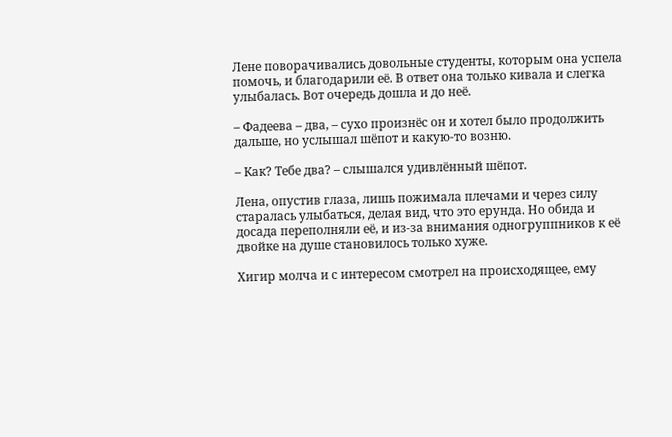Лене поворачивались довольные студенты, которым она успела помочь, и благодарили её. В ответ она только кивала и слегка улыбалась. Вот очередь дошла и до неё.

– Фадеева – два, – сухо произнёс он и хотел было продолжить дальше, но услышал шёпот и какую-то возню.

– Как? Тебе два? – слышался удивлённый шёпот.

Лена, опустив глаза, лишь пожимала плечами и через силу старалась улыбаться, делая вид, что это ерунда. Но обида и досада переполняли её, и из-за внимания одногруппников к её двойке на душе становилось только хуже.

Хигир молча и с интересом смотрел на происходящее, ему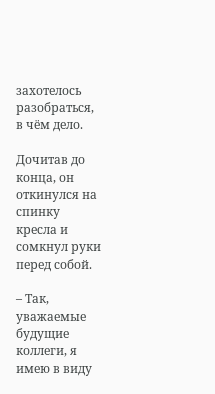захотелось разобраться, в чём дело.

Дочитав до конца, он откинулся на спинку кресла и сомкнул руки перед собой.

– Так, уважаемые будущие коллеги, я имею в виду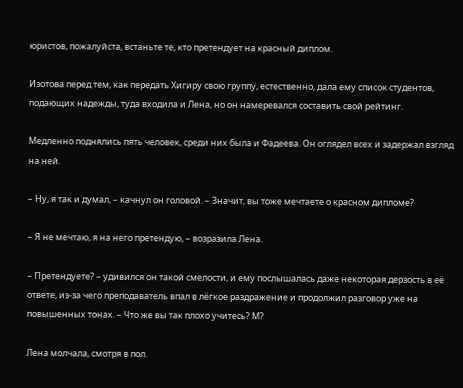юристов, пожалуйста, встаньте те, кто претендует на красный диплом.

Изотова перед тем, как передать Хигиру свою группу, естественно, дала ему список студентов, подающих надежды, туда входила и Лена, но он намеревался составить свой рейтинг.

Медленно поднялись пять человек, среди них была и Фадеева. Он оглядел всех и задержал взгляд на ней.

– Ну, я так и думал, – качнул он головой. – Значит, вы тоже мечтаете о красном дипломе?

– Я не мечтаю, я на него претендую, – возразила Лена.

– Претендуете? – удивился он такой смелости, и ему послышалась даже некоторая дерзость в её ответе, из-за чего преподаватель впал в лёгкое раздражение и продолжил разговор уже на повышенных тонах. – Что же вы так плохо учитесь? М?

Лена молчала, смотря в пол.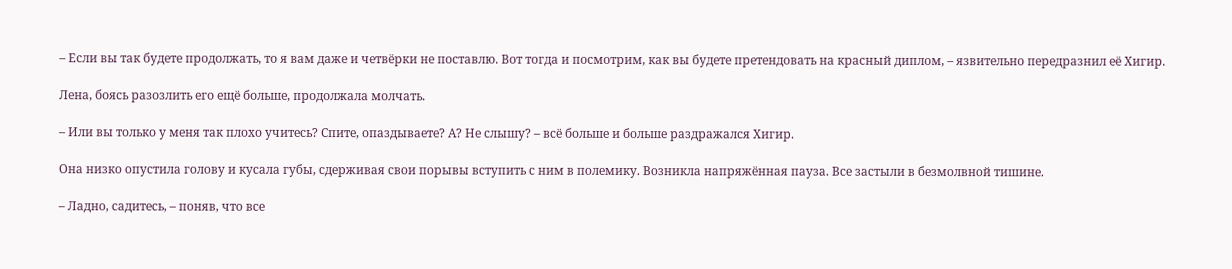– Если вы так будете продолжать, то я вам даже и четвёрки не поставлю. Вот тогда и посмотрим, как вы будете претендовать на красный диплом, – язвительно передразнил её Хигир.

Лена, боясь разозлить его ещё больше, продолжала молчать.

– Или вы только у меня так плохо учитесь? Спите, опаздываете? А? Не слышу? – всё больше и больше раздражался Хигир.

Она низко опустила голову и кусала губы, сдерживая свои порывы вступить с ним в полемику. Возникла напряжённая пауза. Все застыли в безмолвной тишине.

– Ладно, садитесь, – поняв, что все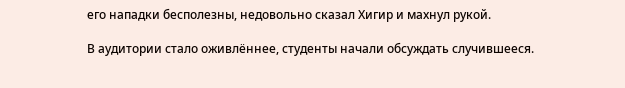его нападки бесполезны, недовольно сказал Хигир и махнул рукой.

В аудитории стало оживлённее, студенты начали обсуждать случившееся.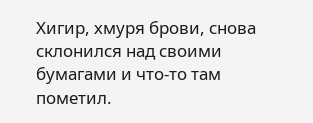Хигир, хмуря брови, снова склонился над своими бумагами и что-то там пометил.